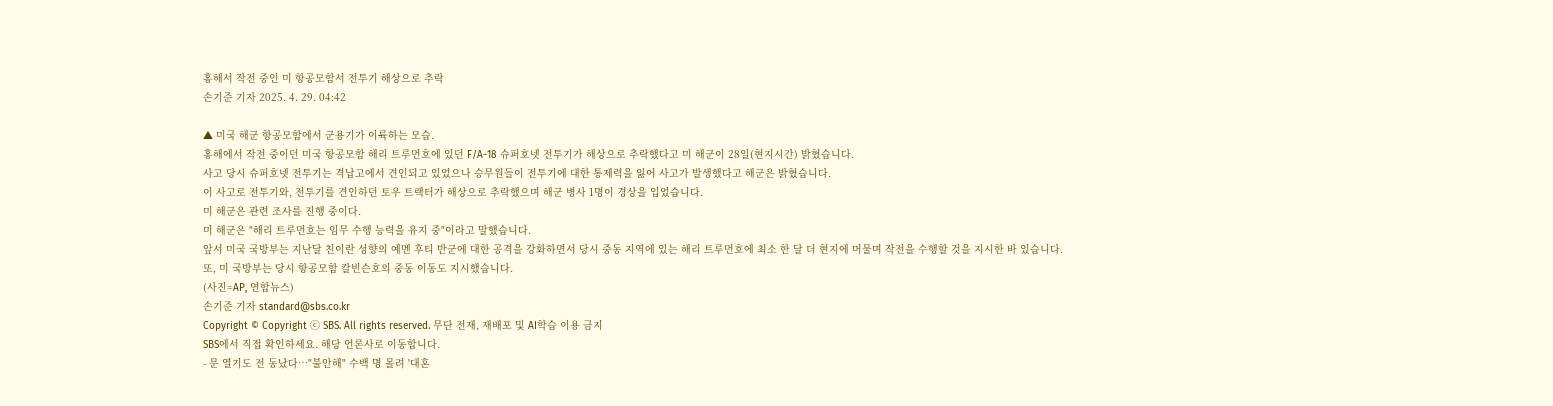홍해서 작전 중인 미 항공모함서 전투기 해상으로 추락
손기준 기자 2025. 4. 29. 04:42

▲ 미국 해군 항공모함에서 군용기가 이륙하는 모습.
홍해에서 작전 중이던 미국 항공모함 해리 트루먼호에 있던 F/A-18 슈퍼호넷 전투기가 해상으로 추락했다고 미 해군이 28일(현지시간) 밝혔습니다.
사고 당시 슈퍼호넷 전투기는 격납고에서 견인되고 있었으나 승무원들이 전투기에 대한 통제력을 잃어 사고가 발생했다고 해군은 밝혔습니다.
이 사고로 전투기와, 전투기를 견인하던 토우 트랙터가 해상으로 추락했으며 해군 병사 1명이 경상을 입었습니다.
미 해군은 관련 조사를 진행 중이다.
미 해군은 "해리 트루먼호는 임무 수행 능력을 유지 중"이라고 말했습니다.
앞서 미국 국방부는 지난달 친이란 성향의 예멘 후티 반군에 대한 공격을 강화하면서 당시 중동 지역에 있는 해리 트루먼호에 최소 한 달 더 현지에 머물며 작전을 수행할 것을 지시한 바 있습니다.
또, 미 국방부는 당시 항공모함 칼빈슨호의 중동 이동도 지시했습니다.
(사진=AP, 연합뉴스)
손기준 기자 standard@sbs.co.kr
Copyright © Copyright ⓒ SBS. All rights reserved. 무단 전재, 재배포 및 AI학습 이용 금지
SBS에서 직접 확인하세요. 해당 언론사로 이동합니다.
- 문 열기도 전 동났다…"불안해" 수백 명 몰려 '대혼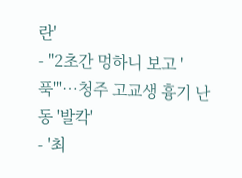란'
- "2초간 멍하니 보고 '푹'"…청주 고교생 흉기 난동 '발칵'
- '최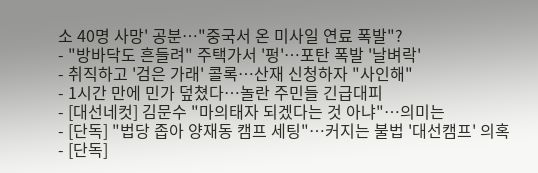소 40명 사망' 공분…"중국서 온 미사일 연료 폭발"?
- "방바닥도 흔들려" 주택가서 '펑'…포탄 폭발 '날벼락'
- 취직하고 '검은 가래' 콜록…산재 신청하자 "사인해"
- 1시간 만에 민가 덮쳤다…놀란 주민들 긴급대피
- [대선네컷] 김문수 "마의태자 되겠다는 것 아냐"…의미는
- [단독] "법당 좁아 양재동 캠프 세팅"…커지는 불법 '대선캠프' 의혹
- [단독]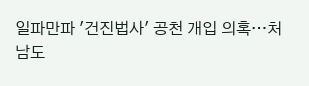일파만파 '건진법사' 공천 개입 의혹…처남도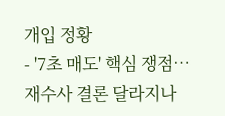개입 정황
- '7초 매도' 핵심 쟁점…재수사 결론 달라지나